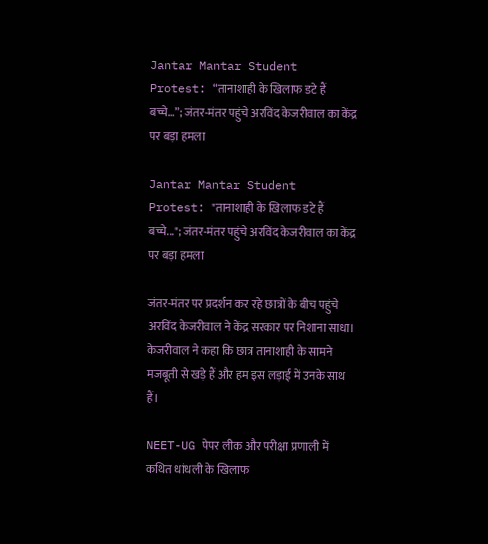Jantar Mantar Student Protest: “तानाशाही के खिलाफ डटे हैं बच्चे…”; जंतर-मंतर पहुंचे अरविंद केजरीवाल का केंद्र पर बड़ा हमला

Jantar Mantar Student Protest: "तानाशाही के खिलाफ डटे हैं बच्चे..."; जंतर-मंतर पहुंचे अरविंद केजरीवाल का केंद्र पर बड़ा हमला

जंतर-मंतर पर प्रदर्शन कर रहे छात्रों के बीच पहुंचे अरविंद केजरीवाल ने केंद्र सरकार पर निशाना साधा। केजरीवाल ने कहा कि छात्र तानाशाही के सामने मजबूती से खड़े हैं और हम इस लड़ाई में उनके साथ हैं।

NEET-UG पेपर लीक और परीक्षा प्रणाली में कथित धांधली के खिलाफ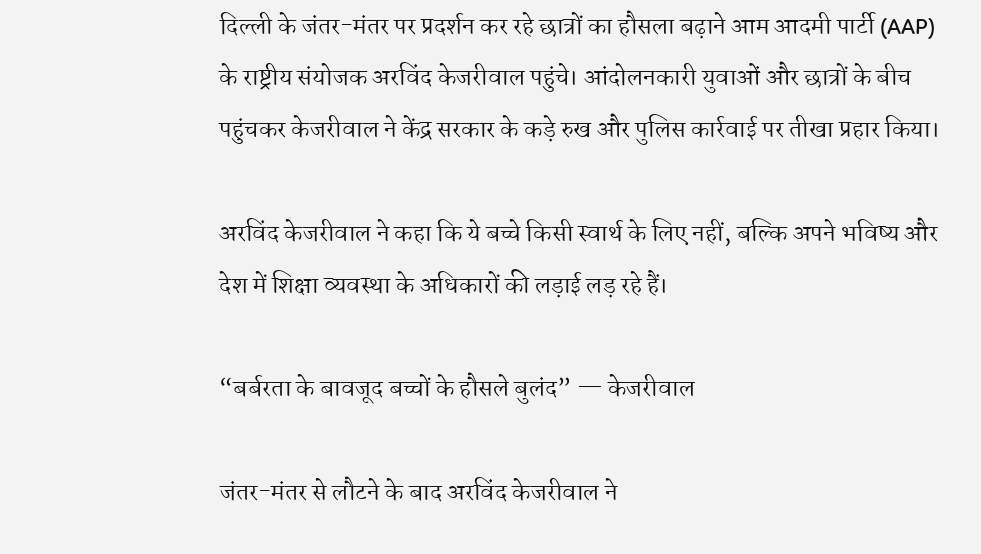दिल्ली के जंतर-मंतर पर प्रदर्शन कर रहे छात्रों का हौसला बढ़ाने आम आदमी पार्टी (AAP) के राष्ट्रीय संयोजक अरविंद केजरीवाल पहुंचे। आंदोलनकारी युवाओं और छात्रों के बीच पहुंचकर केजरीवाल ने केंद्र सरकार के कड़े रुख और पुलिस कार्रवाई पर तीखा प्रहार किया।

अरविंद केजरीवाल ने कहा कि ये बच्चे किसी स्वार्थ के लिए नहीं, बल्कि अपने भविष्य और देश में शिक्षा व्यवस्था के अधिकारों की लड़ाई लड़ रहे हैं।

“बर्बरता के बावजूद बच्चों के हौसले बुलंद” — केजरीवाल

जंतर-मंतर से लौटने के बाद अरविंद केजरीवाल ने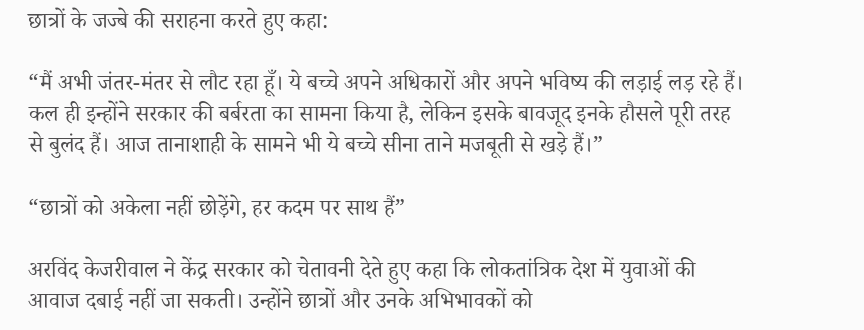छात्रों के जज्बे की सराहना करते हुए कहा:

“मैं अभी जंतर-मंतर से लौट रहा हूँ। ये बच्चे अपने अधिकारों और अपने भविष्य की लड़ाई लड़ रहे हैं। कल ही इन्होंने सरकार की बर्बरता का सामना किया है, लेकिन इसके बावजूद इनके हौसले पूरी तरह से बुलंद हैं। आज तानाशाही के सामने भी ये बच्चे सीना ताने मजबूती से खड़े हैं।”

“छात्रों को अकेला नहीं छोड़ेंगे, हर कदम पर साथ हैं”

अरविंद केजरीवाल ने केंद्र सरकार को चेतावनी देते हुए कहा कि लोकतांत्रिक देश में युवाओं की आवाज दबाई नहीं जा सकती। उन्होंने छात्रों और उनके अभिभावकों को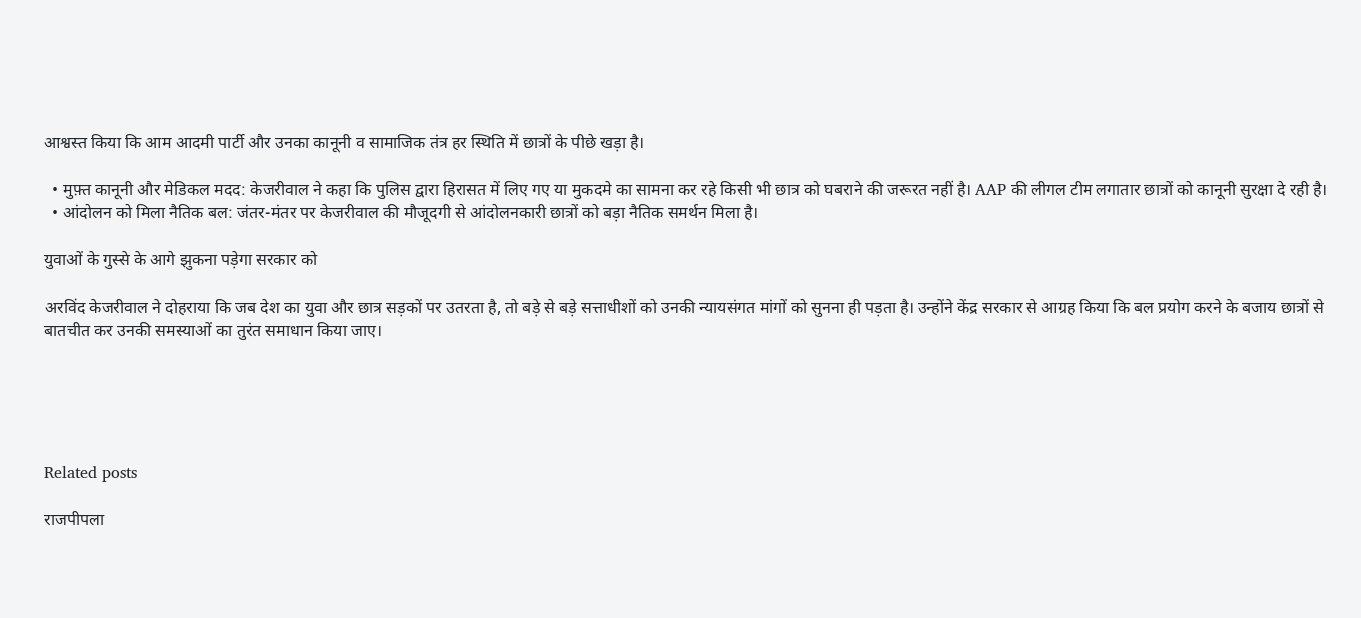आश्वस्त किया कि आम आदमी पार्टी और उनका कानूनी व सामाजिक तंत्र हर स्थिति में छात्रों के पीछे खड़ा है।

  • मुफ़्त कानूनी और मेडिकल मदद: केजरीवाल ने कहा कि पुलिस द्वारा हिरासत में लिए गए या मुकदमे का सामना कर रहे किसी भी छात्र को घबराने की जरूरत नहीं है। AAP की लीगल टीम लगातार छात्रों को कानूनी सुरक्षा दे रही है।
  • आंदोलन को मिला नैतिक बल: जंतर-मंतर पर केजरीवाल की मौजूदगी से आंदोलनकारी छात्रों को बड़ा नैतिक समर्थन मिला है।

युवाओं के गुस्से के आगे झुकना पड़ेगा सरकार को

अरविंद केजरीवाल ने दोहराया कि जब देश का युवा और छात्र सड़कों पर उतरता है, तो बड़े से बड़े सत्ताधीशों को उनकी न्यायसंगत मांगों को सुनना ही पड़ता है। उन्होंने केंद्र सरकार से आग्रह किया कि बल प्रयोग करने के बजाय छात्रों से बातचीत कर उनकी समस्याओं का तुरंत समाधान किया जाए।





Related posts

राजपीपला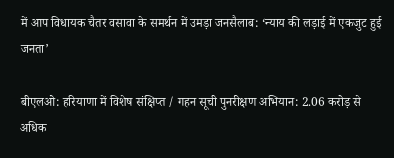में आप विधायक चैतर वसावा के समर्थन में उमड़ा जनसैलाब: ‘न्याय की लड़ाई में एकजुट हुई जनता’

बीएलओ: हरियाणा में विशेष संक्षिप्त / गहन सूची पुनरीक्षण अभियान: 2.06 करोड़ से अधिक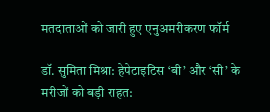मतदाताओं को जारी हुए एनुअमरीकरण फॉर्म

डॉ. सुमिता मिश्रा: हेपेटाइटिस ‘बी’ और ‘सी’ के मरीजों को बड़ी राहत: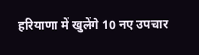हरियाणा में खुलेंगे 10 नए उपचार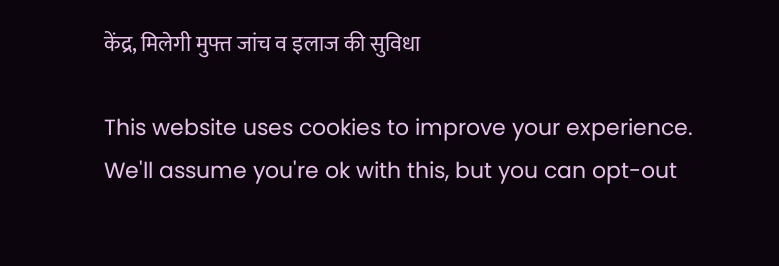केंद्र, मिलेगी मुफ्त जांच व इलाज की सुविधा

This website uses cookies to improve your experience. We'll assume you're ok with this, but you can opt-out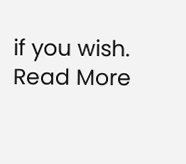if you wish. Read More